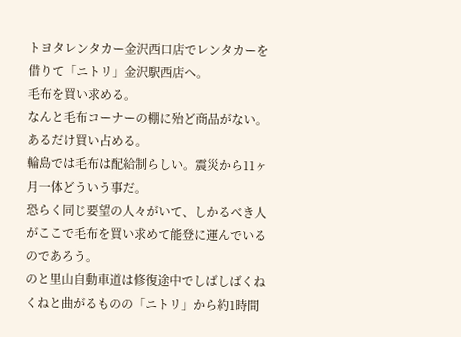トヨタレンタカー金沢西口店でレンタカーを借りて「ニトリ」金沢駅西店へ。
毛布を買い求める。
なんと毛布コーナーの棚に殆ど商品がない。あるだけ買い占める。
輪島では毛布は配給制らしい。震災から11ヶ月一体どういう事だ。
恐らく同じ要望の人々がいて、しかるべき人がここで毛布を買い求めて能登に運んでいるのであろう。
のと里山自動車道は修復途中でしばしばくねくねと曲がるものの「ニトリ」から約1時間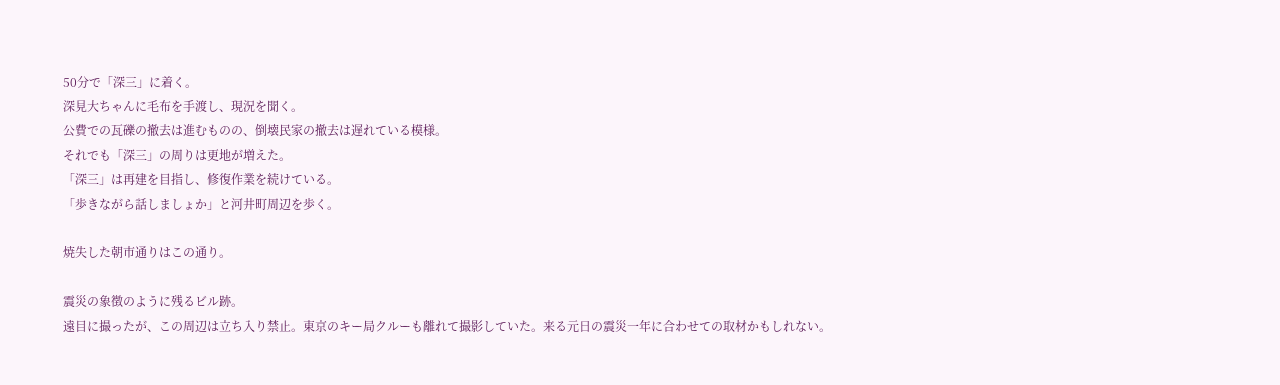50分で「深三」に着く。
深見大ちゃんに毛布を手渡し、現況を聞く。
公費での瓦礫の撤去は進むものの、倒壊民家の撤去は遅れている模様。
それでも「深三」の周りは更地が増えた。
「深三」は再建を目指し、修復作業を続けている。
「歩きながら話しましょか」と河井町周辺を歩く。

焼失した朝市通りはこの通り。

震災の象徴のように残るビル跡。
遠目に撮ったが、この周辺は立ち入り禁止。東京のキー局クルーも離れて撮影していた。来る元日の震災一年に合わせての取材かもしれない。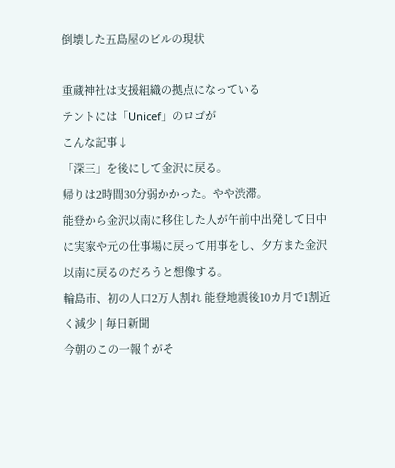倒壊した五島屋のビルの現状

重蔵神社は支援組織の拠点になっている
テントには「Unicef」のロゴが
こんな記事↓
「深三」を後にして金沢に戻る。
帰りは2時間30分弱かかった。やや渋滞。
能登から金沢以南に移住した人が午前中出発して日中に実家や元の仕事場に戻って用事をし、夕方また金沢以南に戻るのだろうと想像する。
輪島市、初の人口2万人割れ 能登地震後10カ月で1割近く減少 | 毎日新聞
今朝のこの一報↑がそ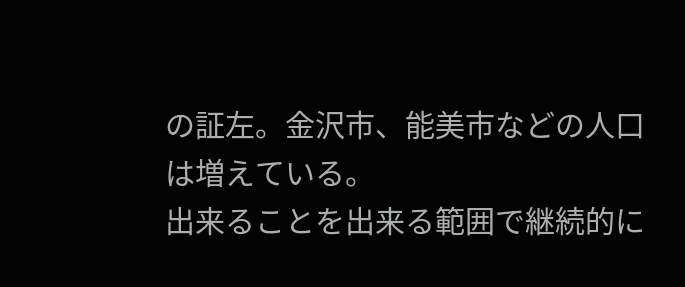の証左。金沢市、能美市などの人口は増えている。
出来ることを出来る範囲で継続的に